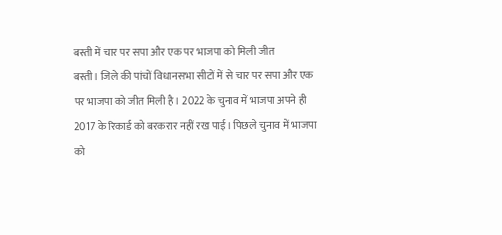बस्ती में चार पर सपा और एक पर भाजपा को मिली जीत
बस्ती। जिले की पांचों विधानसभा सीटों में से चार पर सपा और एक पर भाजपा को जीत मिली है। 2022 के चुनाव में भाजपा अपने ही 2017 के रिकार्ड को बरकरार नहीं रख पाई। पिछले चुनाव में भाजपा को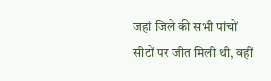जहां जिले की सभी पांचों सीटों पर जीत मिली थी, वहीं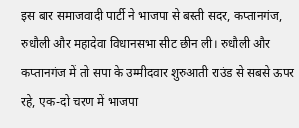इस बार समाजवादी पार्टी ने भाजपा से बस्ती सदर, कप्तानगंज, रुधौली और महादेवा विधानसभा सीट छीन ली। रुधौली और कप्तानगंज में तो सपा के उम्मीदवार शुरुआती राउंड से सबसे ऊपर रहे, एक-दो चरण में भाजपा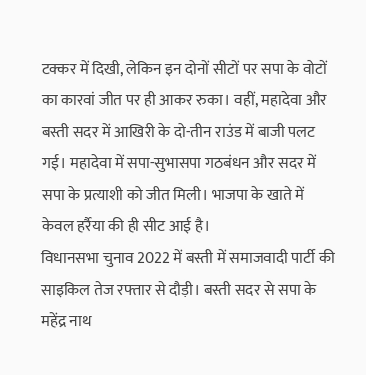टक्कर में दिखी, लेकिन इन दोनों सीटों पर सपा के वोटों का कारवां जीत पर ही आकर रुका। वहीं, महादेवा और बस्ती सदर में आखिरी के दो-तीन राउंड में बाजी पलट गई। महादेवा में सपा-सुभासपा गठबंधन और सदर में सपा के प्रत्याशी को जीत मिली। भाजपा के खाते में केवल हर्रैया की ही सीट आई है।
विधानसभा चुनाव 2022 में बस्ती में समाजवादी पार्टी की साइकिल तेज रफ्तार से दौड़ी। बस्ती सदर से सपा के महेंद्र नाथ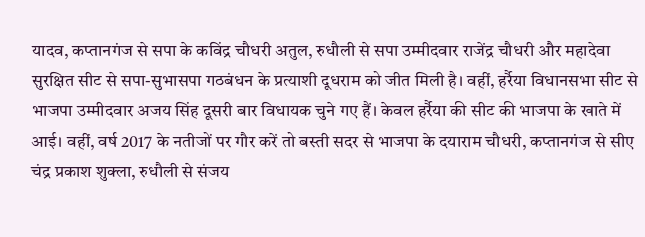यादव, कप्तानगंज से सपा के कविंद्र चौधरी अतुल, रुधौली से सपा उम्मीदवार राजेंद्र चौधरी और महादेवा सुरक्षित सीट से सपा-सुभासपा गठबंधन के प्रत्याशी दूधराम को जीत मिली है। वहीं, हर्रैया विधानसभा सीट से भाजपा उम्मीदवार अजय सिंह दूसरी बार विधायक चुने गए हैं। केवल हर्रैया की सीट की भाजपा के खाते में आई। वहीं, वर्ष 2017 के नतीजों पर गौर करें तो बस्ती सदर से भाजपा के दयाराम चौधरी, कप्तानगंज से सीए चंद्र प्रकाश शुक्ला, रुधौली से संजय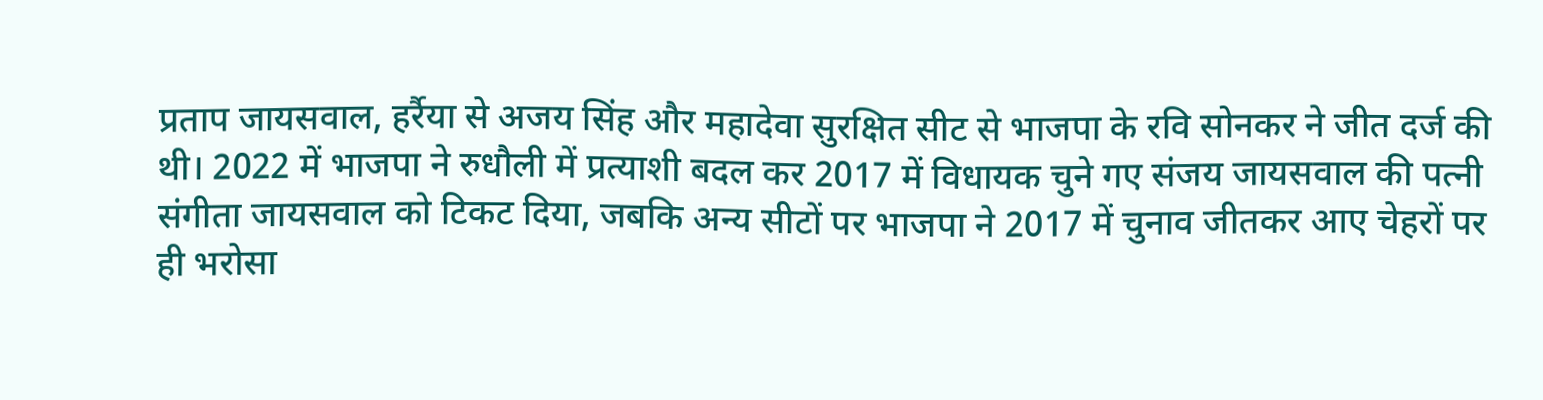प्रताप जायसवाल, हर्रैया से अजय सिंह और महादेवा सुरक्षित सीट से भाजपा के रवि सोनकर ने जीत दर्ज की थी। 2022 में भाजपा ने रुधौली में प्रत्याशी बदल कर 2017 में विधायक चुने गए संजय जायसवाल की पत्नी संगीता जायसवाल को टिकट दिया, जबकि अन्य सीटों पर भाजपा ने 2017 में चुनाव जीतकर आए चेहरों पर ही भरोसा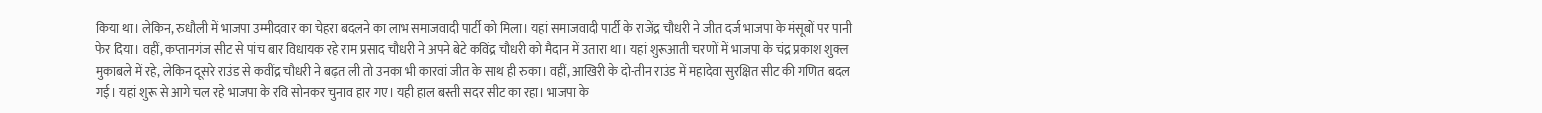किया था। लेकिन, रुधौली में भाजपा उम्मीदवार का चेहरा बदलने का लाभ समाजवादी पार्टी को मिला। यहां समाजवादी पार्टी के राजेंद्र चौधरी ने जीत दर्ज भाजपा के मंसूबों पर पानी फेर दिया। वहीं, कप्तानगंज सीट से पांच बार विधायक रहे राम प्रसाद चौधरी ने अपने बेटे कविंद्र चौधरी को मैदान में उतारा था। यहां शुरूआती चरणों में भाजपा के चंद्र प्रकाश शुक्ल मुकाबले में रहे, लेकिन दूसरे राउंड से कवींद्र चौधरी ने बढ़त ली तो उनका भी कारवां जीत के साथ ही रुका। वहीं, आखिरी के दो-तीन राउंड में महादेवा सुरक्षित सीट की गणित बदल गई। यहां शुरू से आगे चल रहे भाजपा के रवि सोनकर चुनाव हार गए। यही हाल बस्ती सदर सीट का रहा। भाजपा के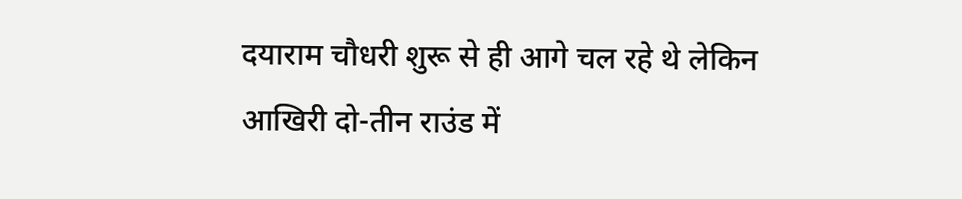दयाराम चौधरी शुरू से ही आगे चल रहे थे लेकिन आखिरी दो-तीन राउंड में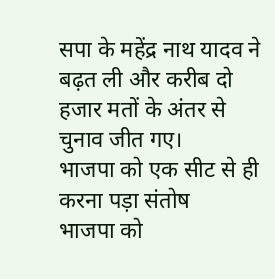सपा के महेंद्र नाथ यादव ने बढ़त ली और करीब दो हजार मतों के अंतर से चुनाव जीत गए।
भाजपा को एक सीट से ही करना पड़ा संतोष
भाजपा को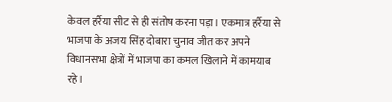केवल हर्रैया सीट से ही संतोष करना पड़ा। एकमात्र हर्रैया से भाजपा के अजय सिंह दोबारा चुनाव जीत कर अपने विधानसभा क्षेत्रों में भाजपा का कमल खिलाने में कामयाब रहे।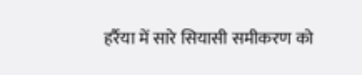हर्रैया में सारे सियासी समीकरण को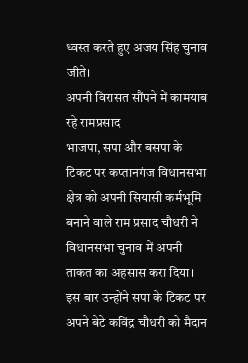ध्वस्त करते हुए अजय सिंह चुनाव जीते।
अपनी विरासत सौंपने में कामयाब रहे रामप्रसाद
भाजपा, सपा और बसपा के टिकट पर कप्तानगंज विधानसभा क्षेत्र को अपनी सियासी कर्मभूमि बनाने वाले राम प्रसाद चौधरी ने विधानसभा चुनाव में अपनी ताकत का अहसास करा दिया। इस बार उन्होंने सपा के टिकट पर अपने बेटे कविंद्र चौधरी को मैदान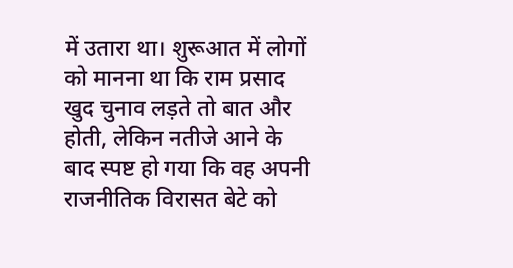में उतारा था। शुरूआत में लोगों को मानना था कि राम प्रसाद खुद चुनाव लड़ते तो बात और होती, लेकिन नतीजे आने के बाद स्पष्ट हो गया कि वह अपनी राजनीतिक विरासत बेटे को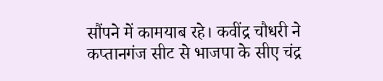सौंपने में कामयाब रहे। कवींद्र चौधरी ने कप्तानगंज सीट से भाजपा के सीए चंद्र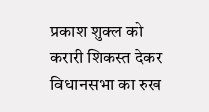प्रकाश शुक्ल को करारी शिकस्त देकर विधानसभा का रुख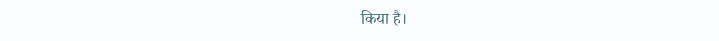किया है।